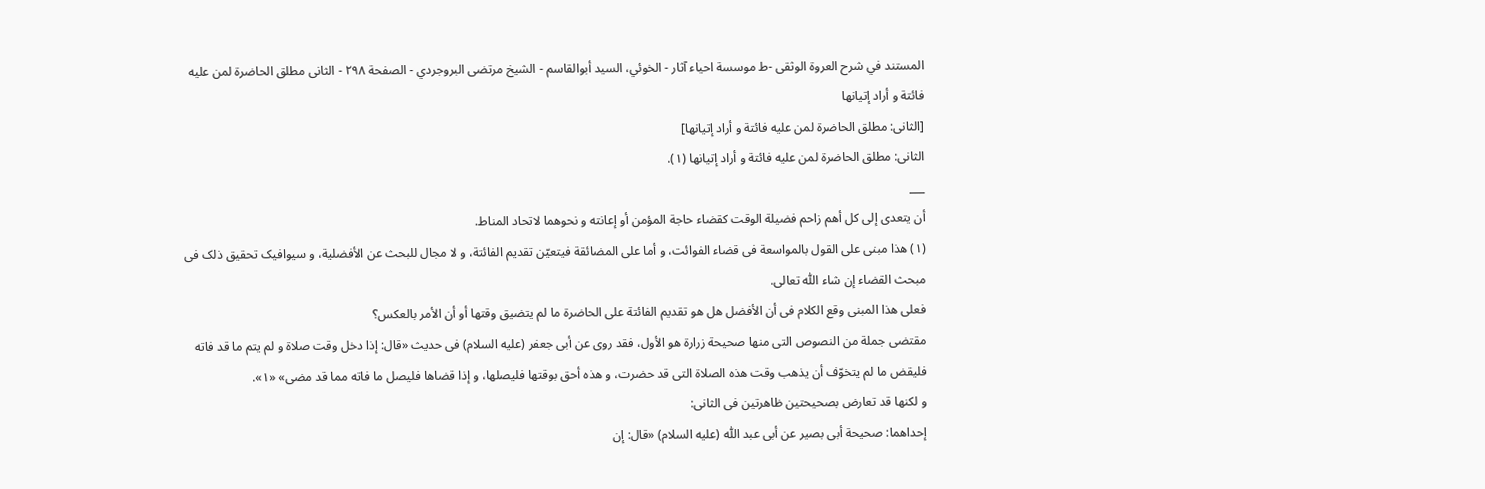المستند في شرح العروة الوثقى -ط موسسة احياء آثار - الخوئي، السيد أبوالقاسم - الشيخ مرتضى البروجردي - الصفحة ٢٩٨ - الثانی مطلق الحاضرة لمن علیه فائتة و أراد إتیانها
[الثانی: مطلق الحاضرة لمن علیه فائتة و أراد إتیانها]
الثانی: مطلق الحاضرة لمن علیه فائتة و أراد إتیانها (١).
___
أن یتعدی إلی کل أهم زاحم فضیلة الوقت کقضاء حاجة المؤمن أو إعانته و نحوهما لاتحاد المناط.
(١) هذا مبنی علی القول بالمواسعة فی قضاء الفوائت، و أما علی المضائقة فیتعیّن تقدیم الفائتة، و لا مجال للبحث عن الأفضلیة، و سیوافیک تحقیق ذلک فی مبحث القضاء إن شاء اللّٰه تعالی.
فعلی هذا المبنی وقع الکلام فی أن الأفضل هل هو تقدیم الفائتة علی الحاضرة ما لم یتضیق وقتها أو أن الأمر بالعکس؟
مقتضی جملة من النصوص التی منها صحیحة زرارة هو الأول، فقد روی عن أبی جعفر (علیه السلام) فی حدیث «قال: إذا دخل وقت صلاة و لم یتم ما قد فاته فلیقض ما لم یتخوّف أن یذهب وقت هذه الصلاة التی قد حضرت، و هذه أحق بوقتها فلیصلها، و إذا قضاها فلیصل ما فاته مما قد مضی» «١».
و لکنها قد تعارض بصحیحتین ظاهرتین فی الثانی:
إحداهما: صحیحة أبی بصیر عن أبی عبد اللّٰه (علیه السلام) «قال: إن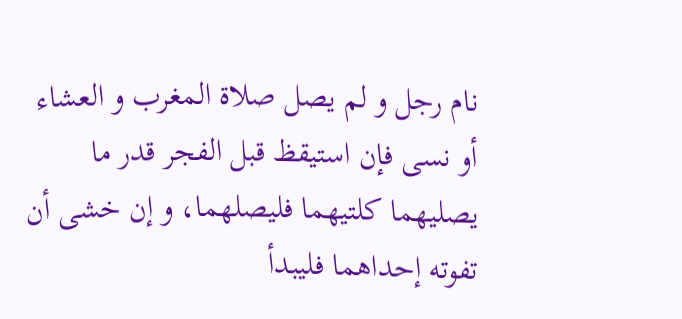نام رجل و لم یصل صلاة المغرب و العشاء أو نسی فإن استیقظ قبل الفجر قدر ما یصلیهما کلتیهما فلیصلهما، و إن خشی أن تفوته إحداهما فلیبدأ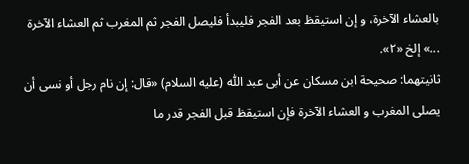بالعشاء الآخرة، و إن استیقظ بعد الفجر فلیبدأ فلیصل الفجر ثم المغرب ثم العشاء الآخرة ...» إلخ «٢».
ثانیتهما: صحیحة ابن مسکان عن أبی عبد اللّٰه (علیه السلام) «قال: إن نام رجل أو نسی أن یصلی المغرب و العشاء الآخرة فإن استیقظ قبل الفجر قدر ما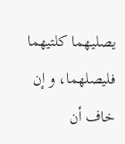یصلیهما کلتیهما فلیصلهما، و إن خاف أن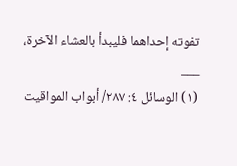تفوته إحداهما فلیبدأ بالعشاء الآخرة،
___
(١) الوسائل ٤: ٢٨٧/ أبواب المواقیت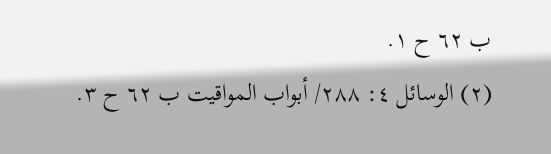ب ٦٢ ح ١.
(٢) الوسائل ٤: ٢٨٨/ أبواب المواقیت ب ٦٢ ح ٣.